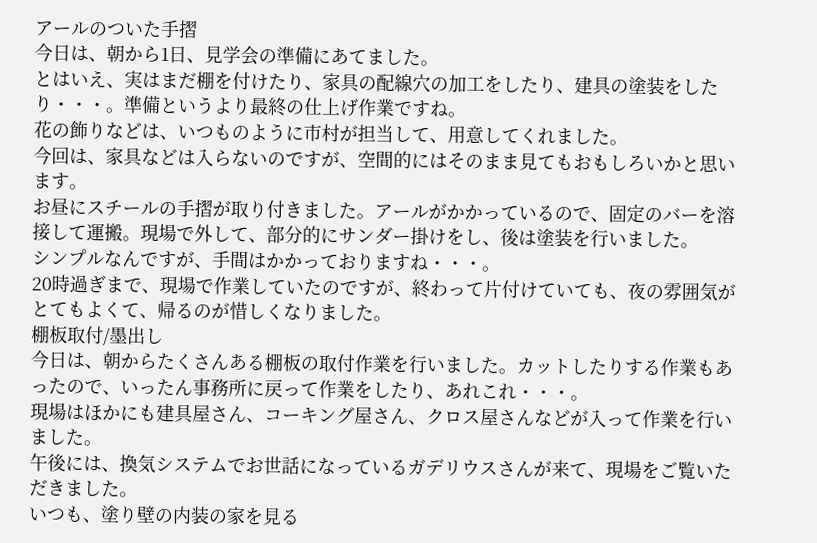アールのついた手摺
今日は、朝から1日、見学会の準備にあてました。
とはいえ、実はまだ棚を付けたり、家具の配線穴の加工をしたり、建具の塗装をしたり・・・。準備というより最終の仕上げ作業ですね。
花の飾りなどは、いつものように市村が担当して、用意してくれました。
今回は、家具などは入らないのですが、空間的にはそのまま見てもおもしろいかと思います。
お昼にスチールの手摺が取り付きました。アールがかかっているので、固定のバーを溶接して運搬。現場で外して、部分的にサンダー掛けをし、後は塗装を行いました。
シンプルなんですが、手間はかかっておりますね・・・。
20時過ぎまで、現場で作業していたのですが、終わって片付けていても、夜の雰囲気がとてもよくて、帰るのが惜しくなりました。
棚板取付/墨出し
今日は、朝からたくさんある棚板の取付作業を行いました。カットしたりする作業もあったので、いったん事務所に戻って作業をしたり、あれこれ・・・。
現場はほかにも建具屋さん、コーキング屋さん、クロス屋さんなどが入って作業を行いました。
午後には、換気システムでお世話になっているガデリウスさんが来て、現場をご覧いただきました。
いつも、塗り壁の内装の家を見る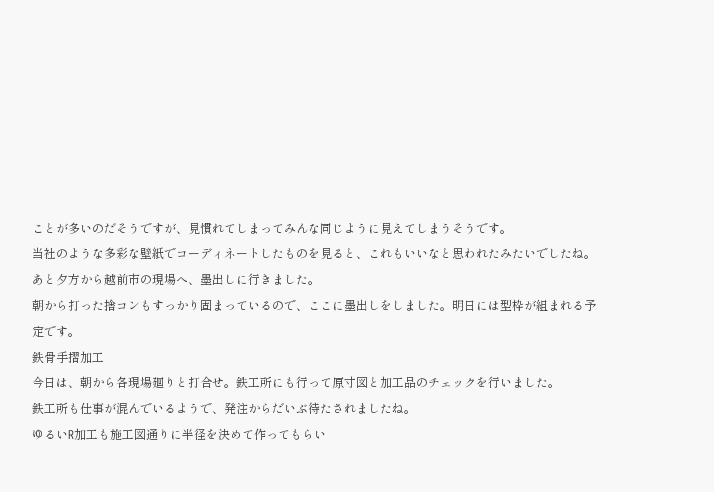ことが多いのだそうですが、見慣れてしまってみんな同じように見えてしまうそうです。
当社のような多彩な壁紙でコーディネートしたものを見ると、これもいいなと思われたみたいでしたね。
あと夕方から越前市の現場へ、墨出しに行きました。
朝から打った捨コンもすっかり固まっているので、ここに墨出しをしました。明日には型枠が組まれる予定です。
鉄骨手摺加工
今日は、朝から各現場廻りと打合せ。鉄工所にも行って原寸図と加工品のチェックを行いました。
鉄工所も仕事が混んでいるようで、発注からだいぶ待たされましたね。
ゆるいR加工も施工図通りに半径を決めて作ってもらい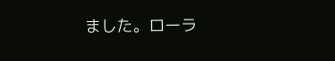ました。ローラ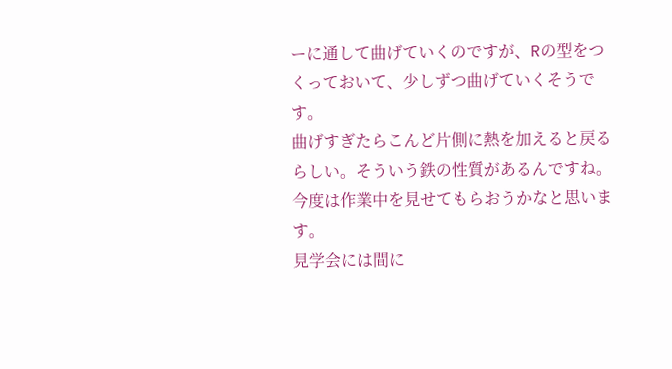ーに通して曲げていくのですが、Rの型をつくっておいて、少しずつ曲げていくそうです。
曲げすぎたらこんど片側に熱を加えると戻るらしい。そういう鉄の性質があるんですね。今度は作業中を見せてもらおうかなと思います。
見学会には間に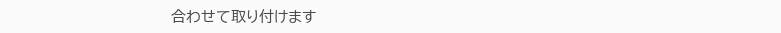合わせて取り付けます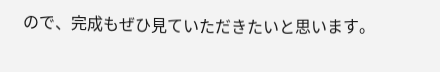ので、完成もぜひ見ていただきたいと思います。